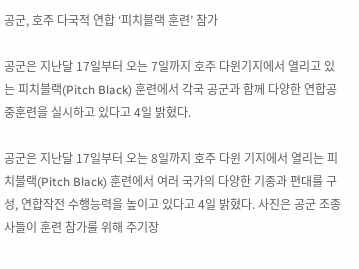공군, 호주 다국적 연합 ‘피치블랙 훈련’ 참가

공군은 지난달 17일부터 오는 7일까지 호주 다윈기지에서 열리고 있는 피치블랙(Pitch Black) 훈련에서 각국 공군과 함께 다양한 연합공중훈련을 실시하고 있다고 4일 밝혔다.

공군은 지난달 17일부터 오는 8일까지 호주 다윈 기지에서 열리는 피치블랙(Pitch Black) 훈련에서 여러 국가의 다양한 기종과 편대를 구성, 연합작전 수행능력을 높이고 있다고 4일 밝혔다. 사진은 공군 조종사들이 훈련 참가를 위해 주기장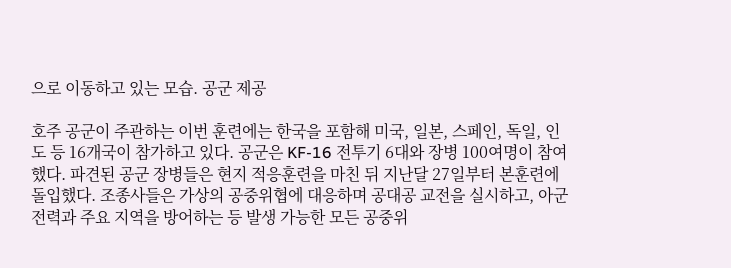으로 이동하고 있는 모습. 공군 제공

호주 공군이 주관하는 이번 훈련에는 한국을 포함해 미국, 일본, 스페인, 독일, 인도 등 16개국이 참가하고 있다. 공군은 KF-16 전투기 6대와 장병 100여명이 참여했다. 파견된 공군 장병들은 현지 적응훈련을 마친 뒤 지난달 27일부터 본훈련에 돌입했다. 조종사들은 가상의 공중위협에 대응하며 공대공 교전을 실시하고, 아군 전력과 주요 지역을 방어하는 등 발생 가능한 모든 공중위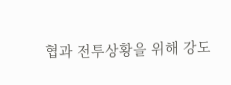협과 전투상황을 위해 강도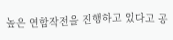높은 연합작전을 진행하고 있다고 공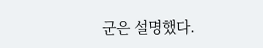군은 설명했다.